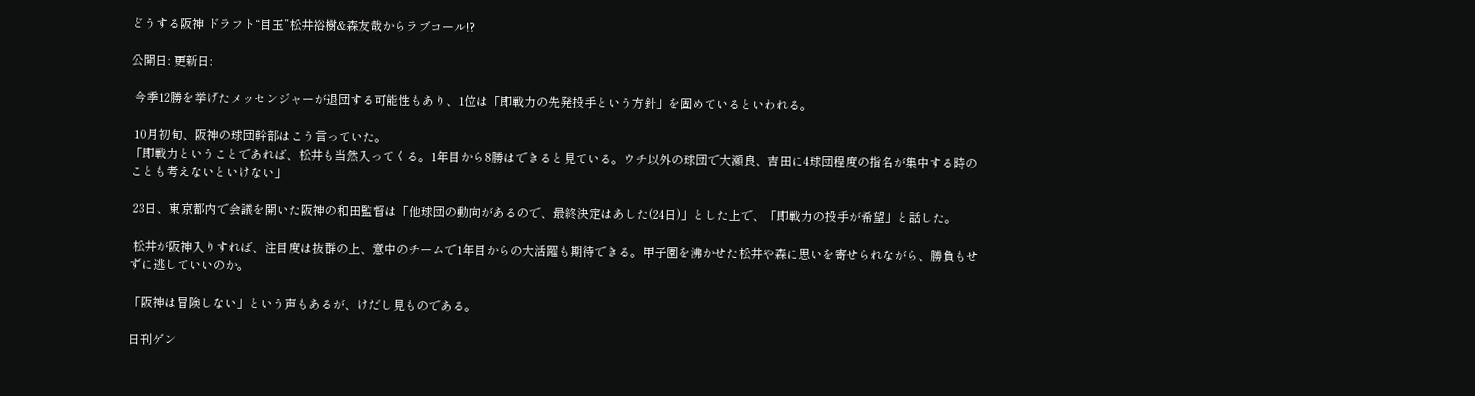どうする阪神 ドラフト“目玉”松井裕樹&森友哉からラブコール!?

公開日: 更新日:

 今季12勝を挙げたメッセンジャーが退団する可能性もあり、1位は「即戦力の先発投手という方針」を固めているといわれる。

 10月初旬、阪神の球団幹部はこう言っていた。
「即戦力ということであれば、松井も当然入ってくる。1年目から8勝はできると見ている。ウチ以外の球団で大瀬良、吉田に4球団程度の指名が集中する時のことも考えないといけない」

 23日、東京都内で会議を開いた阪神の和田監督は「他球団の動向があるので、最終決定はあした(24日)」とした上で、「即戦力の投手が希望」と話した。

 松井が阪神入りすれば、注目度は抜群の上、意中のチームで1年目からの大活躍も期待できる。甲子園を沸かせた松井や森に思いを寄せられながら、勝負もせずに逃していいのか。

「阪神は冒険しない」という声もあるが、けだし見ものである。

日刊ゲン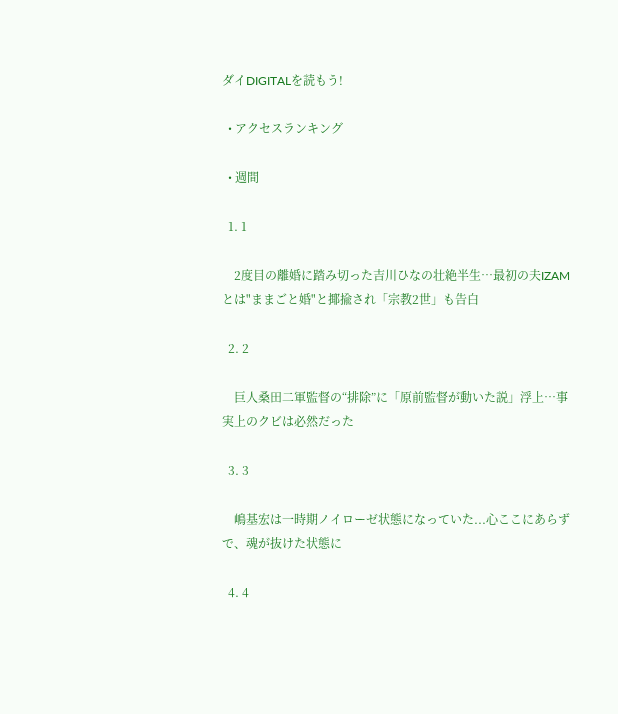ダイDIGITALを読もう!

  • アクセスランキング

  • 週間

  1. 1

    2度目の離婚に踏み切った吉川ひなの壮絶半生…最初の夫IZAMとは"ままごと婚"と揶揄され「宗教2世」も告白

  2. 2

    巨人桑田二軍監督の“排除”に「原前監督が動いた説」浮上…事実上のクビは必然だった

  3. 3

    嶋基宏は一時期ノイローゼ状態になっていた...心ここにあらずで、魂が抜けた状態に

  4. 4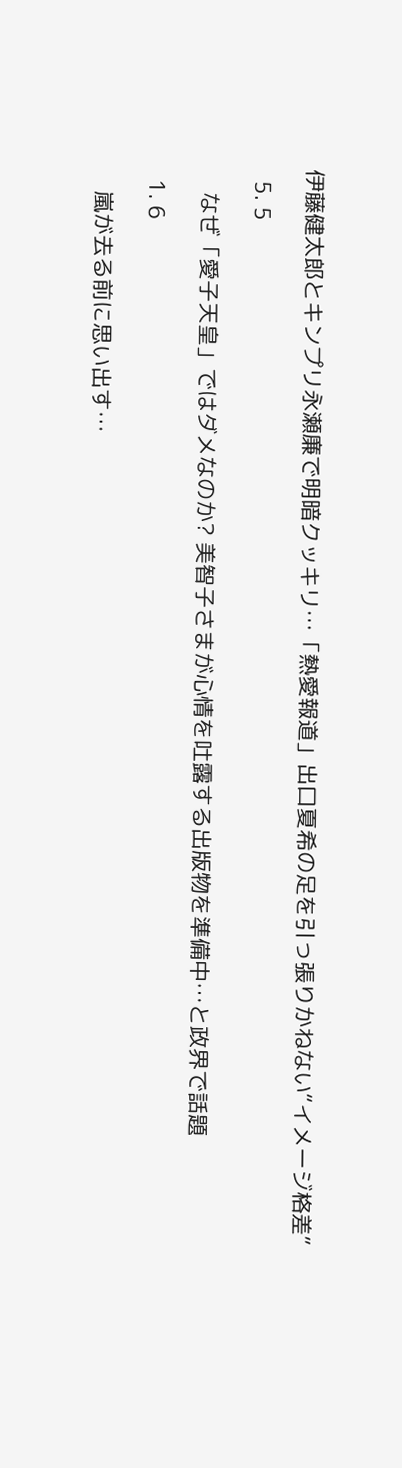伊藤健太郎とキンプリ永瀬廉で明暗クッキリ…「熱愛報道」出口夏希の足を引っ張りかねない“イメージ格差”

  5. 5

    なぜ「愛子天皇」ではダメなのか? 美智子さまが心情を吐露する出版物を準備中…と政界で話題

  1. 6

    嵐が去る前に思い出す…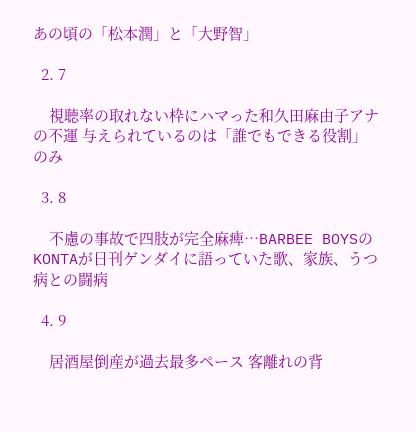あの頃の「松本潤」と「大野智」

  2. 7

    視聴率の取れない枠にハマった和久田麻由子アナの不運 与えられているのは「誰でもできる役割」のみ

  3. 8

    不慮の事故で四肢が完全麻痺…BARBEE BOYSのKONTAが日刊ゲンダイに語っていた歌、家族、うつ病との闘病

  4. 9

    居酒屋倒産が過去最多ペース 客離れの背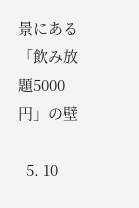景にある「飲み放題5000円」の壁

  5. 10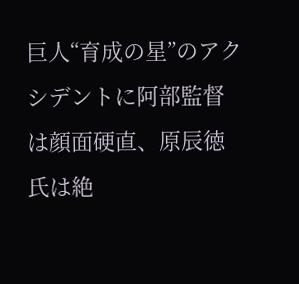巨人“育成の星”のアクシデントに阿部監督は顔面硬直、原辰徳氏は絶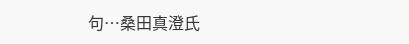句…桑田真澄氏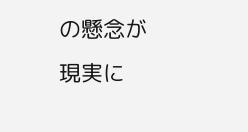の懸念が現実に